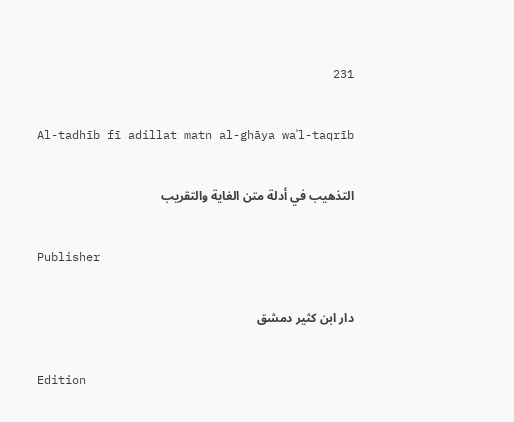231

Al-tadhīb fī adillat matn al-ghāya waʾl-taqrīb

التذهيب في أدلة متن الغاية والتقريب

Publisher

دار ابن كثير دمشق

Edition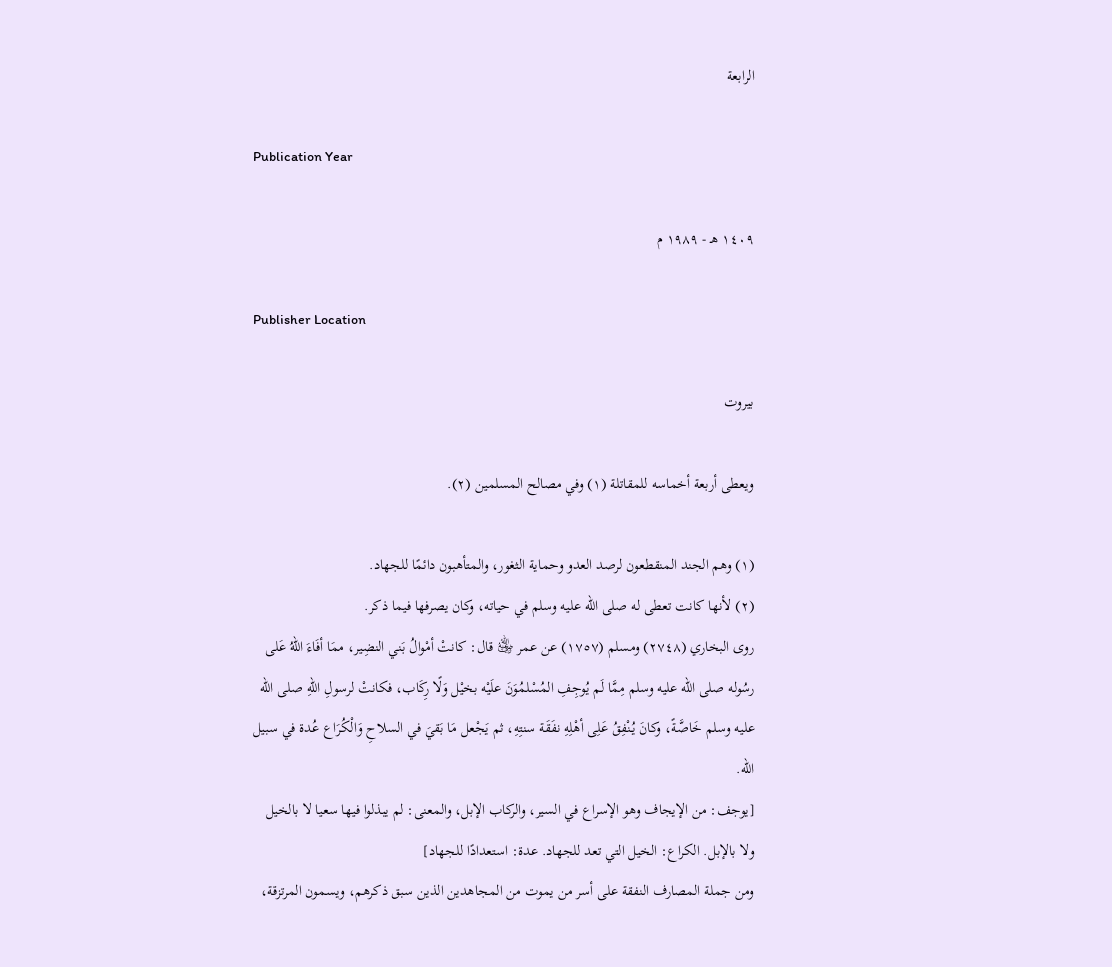الرابعة

Publication Year

١٤٠٩ هـ - ١٩٨٩ م

Publisher Location

بيروت

ويعطى أربعة أخماسه للمقاتلة (١) وفي مصالح المسلمين (٢).

(١) وهم الجند المنقطعون لرصد العدو وحماية الثغور، والمتأهبون دائمًا للجهاد.
(٢) لأنها كانت تعطى له صلى الله عليه وسلم في حياته، وكان يصرفها فيما ذكر.
روى البخاري (٢٧٤٨) ومسلم (١٧٥٧) عن عمر ﵁ قال: كانتْ أمْوالُ بَني النضِير، ممَا أفَاءَ اللهُ عَلى رسُوله صلى الله عليه وسلم مِمَّا لَم يُوجِفِ المُسْلمُوَنَ علَيْه بخيْل وَلًا رِكَاب، فكانتْ لرسولِ اللهِ صلى الله عليه وسلم خَاصَّةً، وكانَ يُنْفِقُ عَلِى أهْلِهِ نفَقَة سنتِهِ، ثم يَجْعل مَا بَقيَ في السلاحِ وَالْكُرَاع عُدة في سبيل الله.
[يوجف: من الإيجاف وهو الإسراع في السير، والركاب الإبل، والمعنى: لم يبذلوا فيها سعيا لا بالخيل ولا بالإبل. الكراع: الخيل التي تعد للجهاد. عدة: استعدادًا للجهاد]
ومن جملة المصارف النفقة على أسر من يموت من المجاهدين الذين سبق ذكرهم، ويسمون المرتزقة،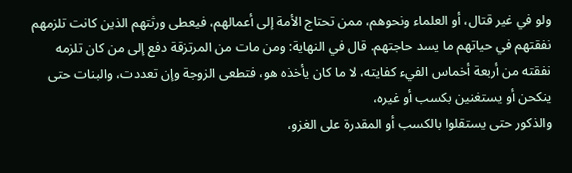ولو في غير قتال، أو العلماء ونحوهم، ممن تحتاج الأمة إلى أعمالهم، فيعطى ورثتهم الذين كانت تلزمهم نفقتهم في حياتهم ما يسد حاجتهم. قال في النهاية: ومن مات من المرتزقة دفع إلى من كان تلزمه نفقته من أربعة أخماس الفيء كفايته، لا ما كان يأخذه هو، فتطعى الزوجة وإن تعددت، والبنات حتى ينكحن أو يستغنين بكسب أو غيره،
والذكور حتى يستقلوا بالكسب أو المقدرة على الغزو،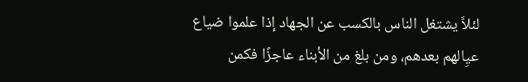لئلاَّ يشتغل الناس بالكسب عن الجهاد إذا علموا ضياع عيِالهم بعدهم، ومن بلغ من الأبناء عاجزًا فكمن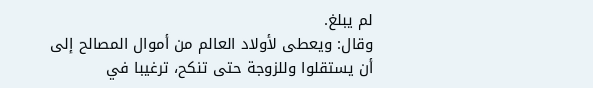لم يبلغ.
وقال: ويعطى لأولاد العالم من أموال المصالح إلى أن يستقلوا وللزوجة حتى تنكح، ترغيبا في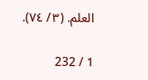العلم. (٣/ ٧٤).

1 / 232